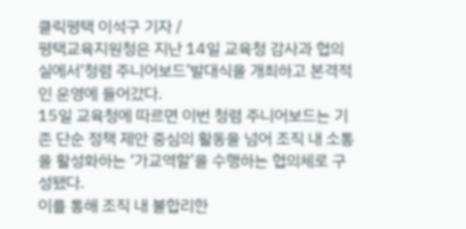클릭평택 이석구 기자 /
평택교육지원청은 지난 14일 교육청 감사과 협의실에서‘청렴 주니어보드’발대식을 개최하고 본격적인 운영에 들어갔다.
15일 교육청에 따르면 이번 청렴 주니어보드는 기존 단순 정책 제안 중심의 활동을 넘어 조직 내 소통을 활성화하는 ‘가교역할’을 수행하는 협의체로 구성됐다.
이를 통해 조직 내 불합리한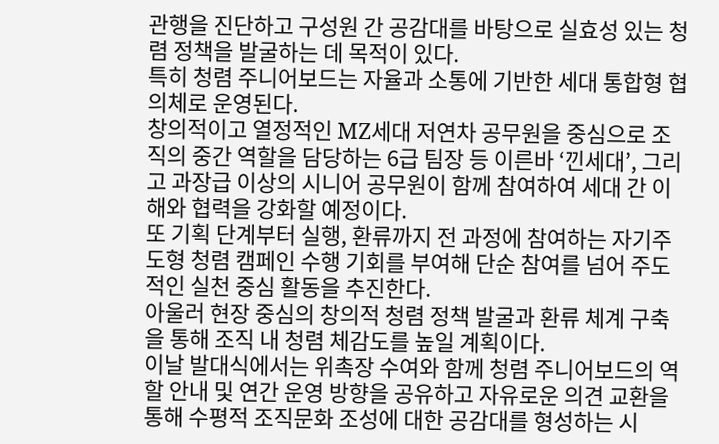관행을 진단하고 구성원 간 공감대를 바탕으로 실효성 있는 청렴 정책을 발굴하는 데 목적이 있다.
특히 청렴 주니어보드는 자율과 소통에 기반한 세대 통합형 협의체로 운영된다.
창의적이고 열정적인 MZ세대 저연차 공무원을 중심으로 조직의 중간 역할을 담당하는 6급 팀장 등 이른바 ‘낀세대’, 그리고 과장급 이상의 시니어 공무원이 함께 참여하여 세대 간 이해와 협력을 강화할 예정이다.
또 기획 단계부터 실행, 환류까지 전 과정에 참여하는 자기주도형 청렴 캠페인 수행 기회를 부여해 단순 참여를 넘어 주도적인 실천 중심 활동을 추진한다.
아울러 현장 중심의 창의적 청렴 정책 발굴과 환류 체계 구축을 통해 조직 내 청렴 체감도를 높일 계획이다.
이날 발대식에서는 위촉장 수여와 함께 청렴 주니어보드의 역할 안내 및 연간 운영 방향을 공유하고 자유로운 의견 교환을 통해 수평적 조직문화 조성에 대한 공감대를 형성하는 시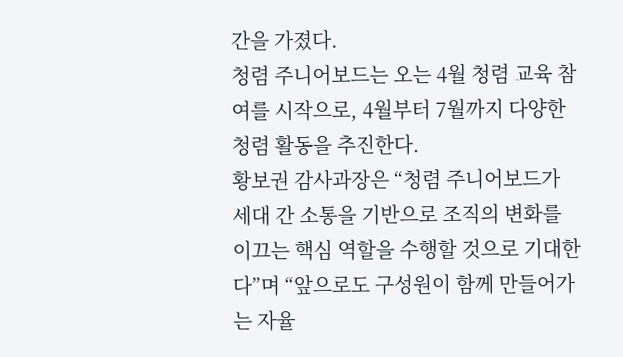간을 가졌다.
청렴 주니어보드는 오는 4월 청렴 교육 참여를 시작으로, 4월부터 7월까지 다양한 청렴 활동을 추진한다.
황보권 감사과장은 “청렴 주니어보드가 세대 간 소통을 기반으로 조직의 변화를 이끄는 핵심 역할을 수행할 것으로 기대한다”며 “앞으로도 구성원이 함께 만들어가는 자율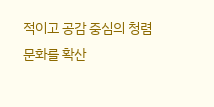적이고 공감 중심의 청렴 문화를 확산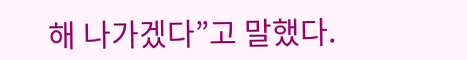해 나가겠다”고 말했다.